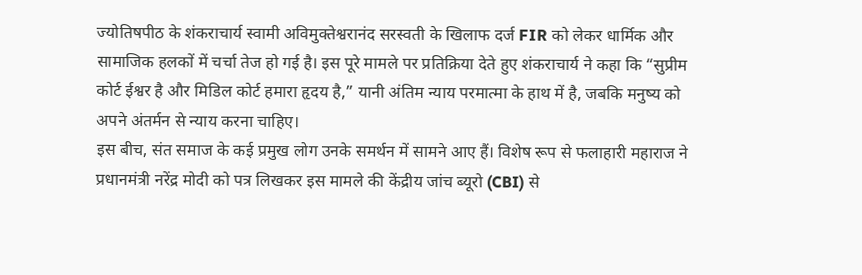ज्योतिषपीठ के शंकराचार्य स्वामी अविमुक्तेश्वरानंद सरस्वती के खिलाफ दर्ज FIR को लेकर धार्मिक और सामाजिक हलकों में चर्चा तेज हो गई है। इस पूरे मामले पर प्रतिक्रिया देते हुए शंकराचार्य ने कहा कि “सुप्रीम कोर्ट ईश्वर है और मिडिल कोर्ट हमारा हृदय है,” यानी अंतिम न्याय परमात्मा के हाथ में है, जबकि मनुष्य को अपने अंतर्मन से न्याय करना चाहिए।
इस बीच, संत समाज के कई प्रमुख लोग उनके समर्थन में सामने आए हैं। विशेष रूप से फलाहारी महाराज ने प्रधानमंत्री नरेंद्र मोदी को पत्र लिखकर इस मामले की केंद्रीय जांच ब्यूरो (CBI) से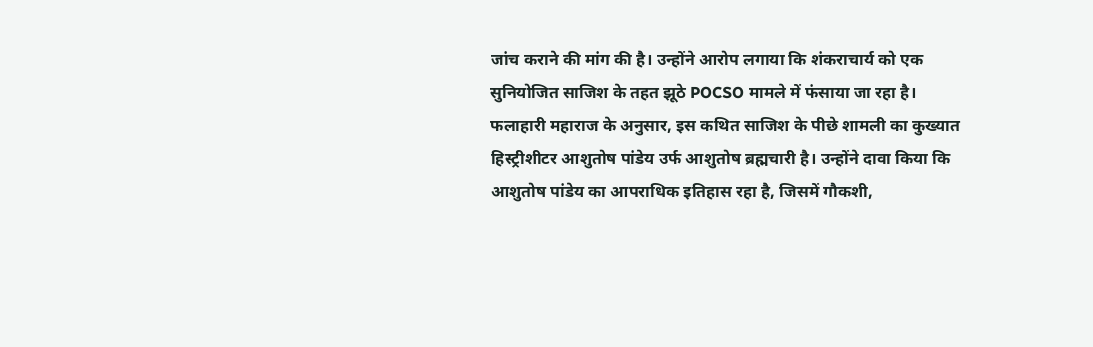जांच कराने की मांग की है। उन्होंने आरोप लगाया कि शंकराचार्य को एक सुनियोजित साजिश के तहत झूठे POCSO मामले में फंसाया जा रहा है।
फलाहारी महाराज के अनुसार, इस कथित साजिश के पीछे शामली का कुख्यात हिस्ट्रीशीटर आशुतोष पांडेय उर्फ आशुतोष ब्रह्मचारी है। उन्होंने दावा किया कि आशुतोष पांडेय का आपराधिक इतिहास रहा है, जिसमें गौकशी,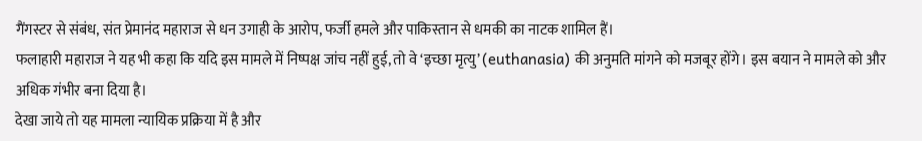गैंगस्टर से संबंध, संत प्रेमानंद महाराज से धन उगाही के आरोप, फर्जी हमले और पाकिस्तान से धमकी का नाटक शामिल हैं।
फलाहारी महाराज ने यह भी कहा कि यदि इस मामले में निष्पक्ष जांच नहीं हुई, तो वे ‘इच्छा मृत्यु’ (euthanasia) की अनुमति मांगने को मजबूर होंगे। इस बयान ने मामले को और अधिक गंभीर बना दिया है।
देखा जाये तो यह मामला न्यायिक प्रक्रिया में है और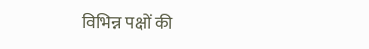विभिन्न पक्षों की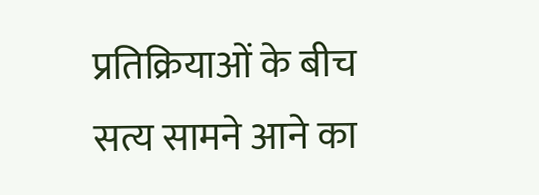प्रतिक्रियाओं के बीच सत्य सामने आने का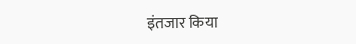इंतजार किया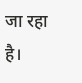जा रहा है।